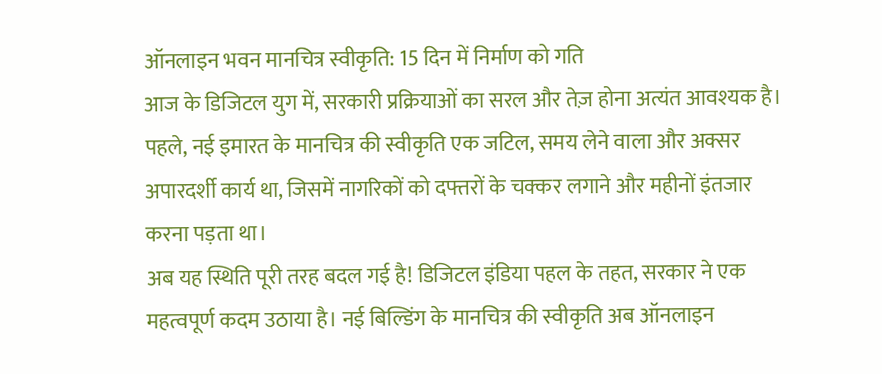ऑनलाइन भवन मानचित्र स्वीकृति: 15 दिन में निर्माण को गति
आज के डिजिटल युग में, सरकारी प्रक्रियाओं का सरल और तेज़ होना अत्यंत आवश्यक है। पहले, नई इमारत के मानचित्र की स्वीकृति एक जटिल, समय लेने वाला और अक्सर अपारदर्शी कार्य था, जिसमें नागरिकों को दफ्तरों के चक्कर लगाने और महीनों इंतजार करना पड़ता था।
अब यह स्थिति पूरी तरह बदल गई है! डिजिटल इंडिया पहल के तहत, सरकार ने एक महत्वपूर्ण कदम उठाया है। नई बिल्डिंग के मानचित्र की स्वीकृति अब ऑनलाइन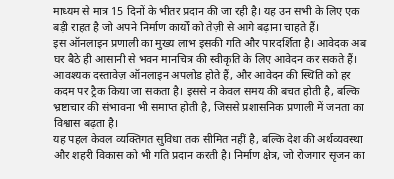माध्यम से मात्र 15 दिनों के भीतर प्रदान की जा रही है। यह उन सभी के लिए एक बड़ी राहत है जो अपने निर्माण कार्यों को तेज़ी से आगे बढ़ाना चाहते हैं।
इस ऑनलाइन प्रणाली का मुख्य लाभ इसकी गति और पारदर्शिता है। आवेदक अब घर बैठे ही आसानी से भवन मानचित्र की स्वीकृति के लिए आवेदन कर सकते हैं। आवश्यक दस्तावेज़ ऑनलाइन अपलोड होते हैं, और आवेदन की स्थिति को हर कदम पर ट्रैक किया जा सकता है। इससे न केवल समय की बचत होती है, बल्कि भ्रष्टाचार की संभावना भी समाप्त होती है, जिससे प्रशासनिक प्रणाली में जनता का विश्वास बढ़ता है।
यह पहल केवल व्यक्तिगत सुविधा तक सीमित नहीं है, बल्कि देश की अर्थव्यवस्था और शहरी विकास को भी गति प्रदान करती है। निर्माण क्षेत्र, जो रोजगार सृजन का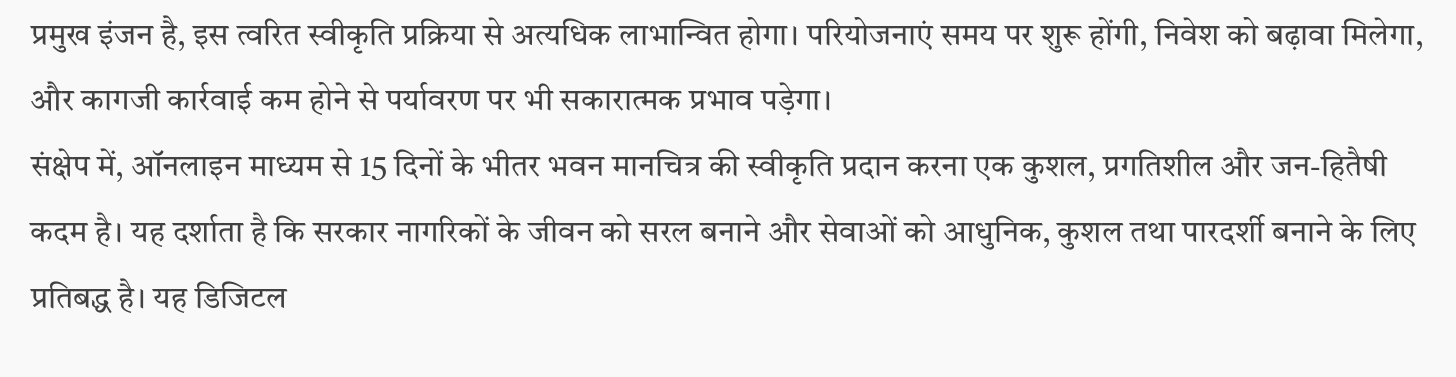प्रमुख इंजन है, इस त्वरित स्वीकृति प्रक्रिया से अत्यधिक लाभान्वित होगा। परियोजनाएं समय पर शुरू होंगी, निवेश को बढ़ावा मिलेगा, और कागजी कार्रवाई कम होने से पर्यावरण पर भी सकारात्मक प्रभाव पड़ेगा।
संक्षेप में, ऑनलाइन माध्यम से 15 दिनों के भीतर भवन मानचित्र की स्वीकृति प्रदान करना एक कुशल, प्रगतिशील और जन-हितैषी कदम है। यह दर्शाता है कि सरकार नागरिकों के जीवन को सरल बनाने और सेवाओं को आधुनिक, कुशल तथा पारदर्शी बनाने के लिए प्रतिबद्ध है। यह डिजिटल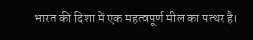भारत की दिशा में एक महत्वपूर्ण मील का पत्थर है।